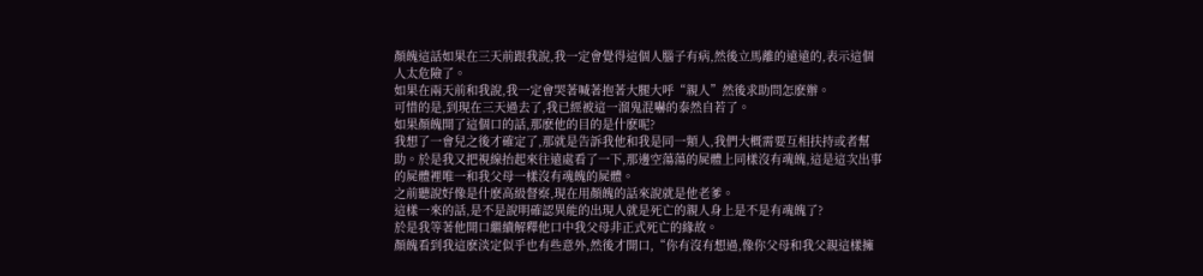顏魄這話如果在三天前跟我說,我一定會覺得這個人腦子有病,然後立馬離的遠遠的,表示這個人太危險了。
如果在兩天前和我說,我一定會哭著喊著抱著大腿大呼“親人”然後求助問怎麽辦。
可惜的是,到現在三天過去了,我已經被這一溜鬼混嚇的泰然自若了。
如果顏魄開了這個口的話,那麽他的目的是什麽呢?
我想了一會兒之後才確定了,那就是告訴我他和我是同一類人,我們大概需要互相扶持或者幫助。於是我又把視線抬起來往遠處看了一下,那邊空蕩蕩的屍體上同樣沒有魂魄,這是這次出事的屍體裡唯一和我父母一樣沒有魂魄的屍體。
之前聽說好像是什麽高級督察,現在用顏魄的話來說就是他老爹。
這樣一來的話,是不是說明確認異能的出現人就是死亡的親人身上是不是有魂魄了?
於是我等著他開口繼續解釋他口中我父母非正式死亡的緣故。
顏魄看到我這麽淡定似乎也有些意外,然後才開口,“你有沒有想過,像你父母和我父親這樣擁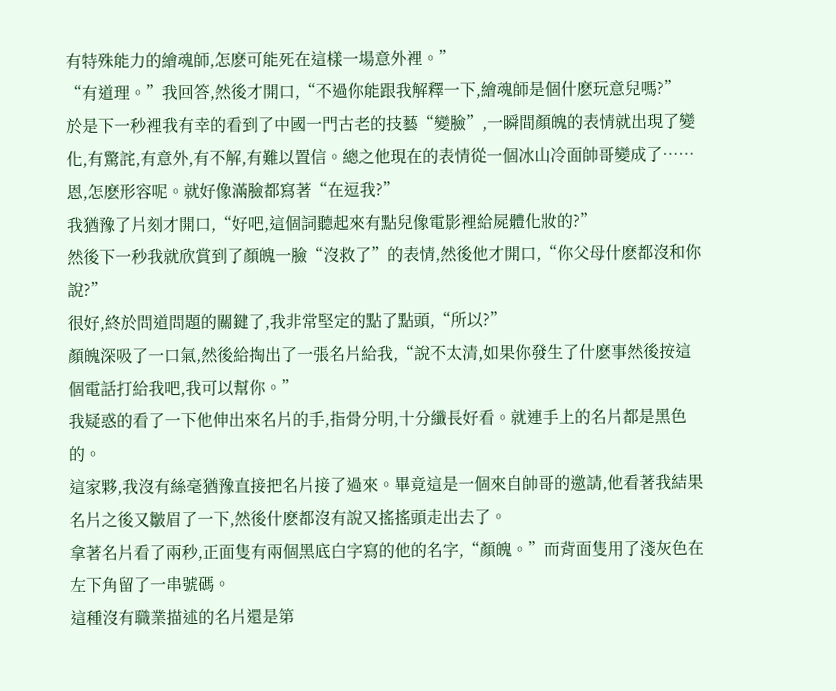有特殊能力的繪魂師,怎麽可能死在這樣一場意外裡。”
“有道理。”我回答,然後才開口,“不過你能跟我解釋一下,繪魂師是個什麽玩意兒嗎?”
於是下一秒裡我有幸的看到了中國一門古老的技藝“變臉”,一瞬間顏魄的表情就出現了變化,有驚詫,有意外,有不解,有難以置信。總之他現在的表情從一個冰山冷面帥哥變成了……
恩,怎麽形容呢。就好像滿臉都寫著“在逗我?”
我猶豫了片刻才開口,“好吧,這個詞聽起來有點兒像電影裡給屍體化妝的?”
然後下一秒我就欣賞到了顏魄一臉“沒救了”的表情,然後他才開口,“你父母什麽都沒和你說?”
很好,終於問道問題的關鍵了,我非常堅定的點了點頭,“所以?”
顏魄深吸了一口氣,然後給掏出了一張名片給我,“說不太清,如果你發生了什麽事然後按這個電話打給我吧,我可以幫你。”
我疑惑的看了一下他伸出來名片的手,指骨分明,十分纖長好看。就連手上的名片都是黑色的。
這家夥,我沒有絲毫猶豫直接把名片接了過來。畢竟這是一個來自帥哥的邀請,他看著我結果名片之後又皺眉了一下,然後什麽都沒有說又搖搖頭走出去了。
拿著名片看了兩秒,正面隻有兩個黑底白字寫的他的名字,“顏魄。”而背面隻用了淺灰色在左下角留了一串號碼。
這種沒有職業描述的名片還是第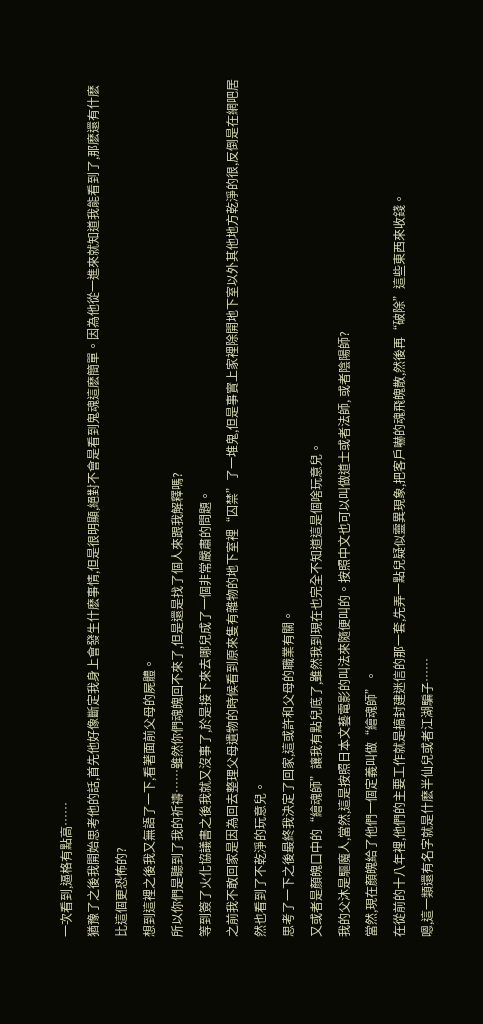一次看到,逼格有點高……
猶豫了之後我開始思考他的話,首先他好像斷定我身上會發生什麽事情,但是很明顯,絕對不會是看到鬼魂這麽簡單。因為他從一進來就知道我能看到了,那麽還有什麽比這個更恐怖的?
想到這裡之後我又無語了一下,看著面前父母的屍體。
所以你們是聽到了我的祈禱……雖然你們魂魄回不來了,但是還是找了個人來跟我解釋嗎?
等到簽了火化協議書之後我就又沒事了,於是接下來去哪兒成了一個非常嚴肅的問題。
之前我不敢回家是因為回去整理父母遺物的時候看到原來隻有雜物的地下室裡“囚禁”了一堆鬼,但是事實上家裡除開地下室以外其他地方乾淨的很,反倒是在網吧居然也看到了不乾淨的玩意兒。
思考了一下之後最終我決定了回家,這或許和父母的職業有關。
又或者是顏魄口中的“繪魂師”讓我有點兒底了,雖然我到現在也完全不知道這是個啥玩意兒。
我的父沐是驅魔人,當然,這是按照日本文藝電影的叫法來隨便叫的。按照中文也可以叫做道士或者法師, 或者陰陽師?
當然,現在顏魄給了他們一個定義叫做“繪魂師”。
在從前的十八年裡,他們的主要工作就是搞封建迷信的那一套,先弄一點兒疑似靈異現象,把客戶嚇的魂飛魄散,然後再“破除”這些東西來收錢。
嗯,這一類還有名字就是什麽半仙兒或者江湖騙子……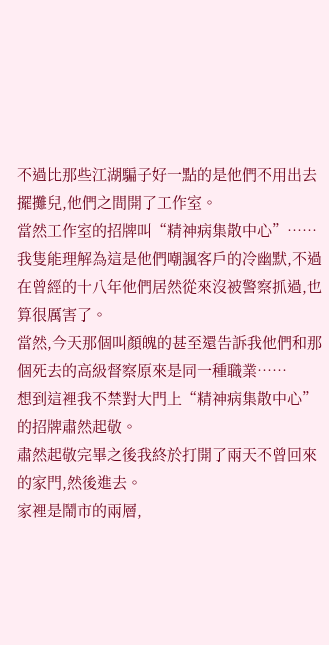不過比那些江湖騙子好一點的是他們不用出去擺攤兒,他們之間開了工作室。
當然工作室的招牌叫“精神病集散中心”……
我隻能理解為這是他們嘲諷客戶的冷幽默,不過在曾經的十八年他們居然從來沒被警察抓過,也算很厲害了。
當然,今天那個叫顏魄的甚至還告訴我他們和那個死去的高級督察原來是同一種職業……
想到這裡我不禁對大門上“精神病集散中心”的招牌肅然起敬。
肅然起敬完畢之後我終於打開了兩天不曾回來的家門,然後進去。
家裡是鬧市的兩層,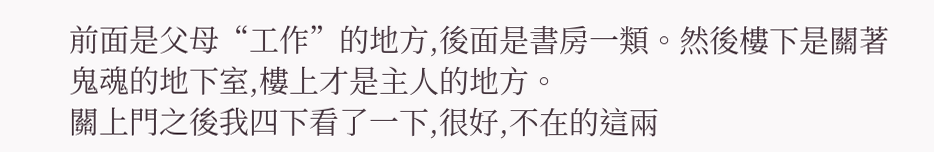前面是父母“工作”的地方,後面是書房一類。然後樓下是關著鬼魂的地下室,樓上才是主人的地方。
關上門之後我四下看了一下,很好,不在的這兩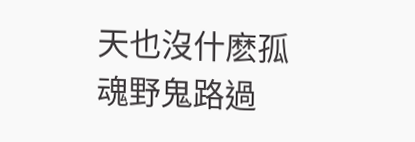天也沒什麽孤魂野鬼路過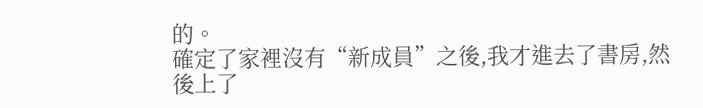的。
確定了家裡沒有“新成員”之後,我才進去了書房,然後上了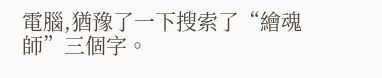電腦,猶豫了一下搜索了“繪魂師”三個字。